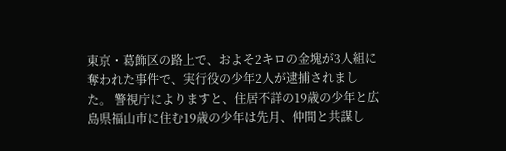東京・葛飾区の路上で、およそ2キロの金塊が3人組に奪われた事件で、実行役の少年2人が逮捕されました。 警視庁によりますと、住居不詳の19歳の少年と広島県福山市に住む19歳の少年は先月、仲間と共謀し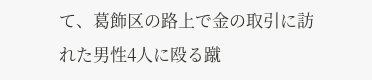て、葛飾区の路上で金の取引に訪れた男性4人に殴る蹴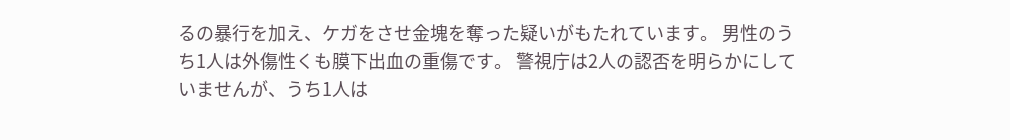るの暴行を加え、ケガをさせ金塊を奪った疑いがもたれています。 男性のうち1人は外傷性くも膜下出血の重傷です。 警視庁は2人の認否を明らかにしていませんが、うち1人は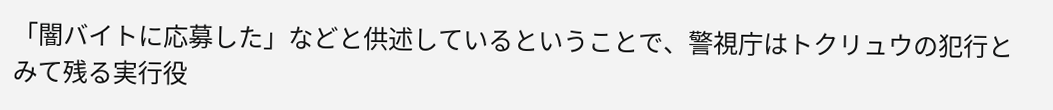「闇バイトに応募した」などと供述しているということで、警視庁はトクリュウの犯行とみて残る実行役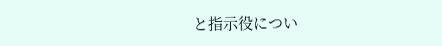と指示役につい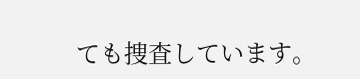ても捜査しています。